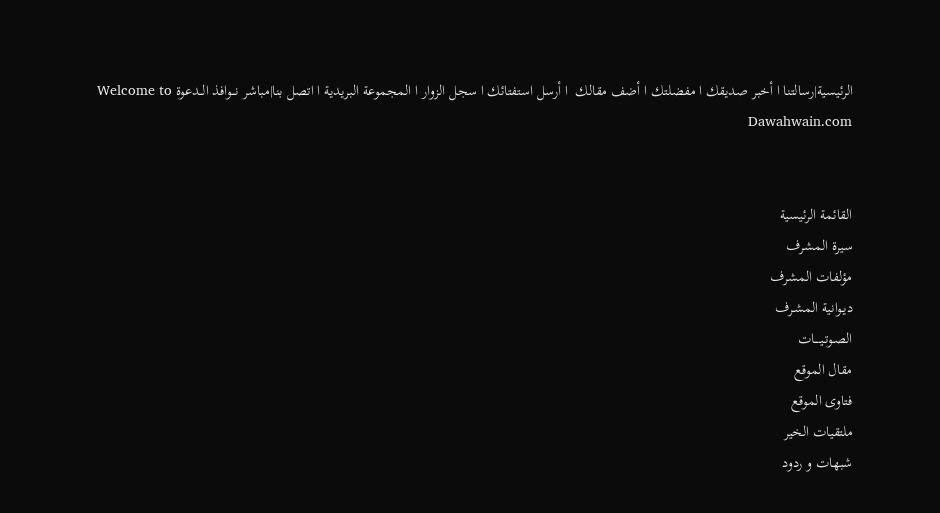الرئيسية|رسالتنا ا أخبر صديقك ا مفضلتك ا أضف مقالك  ا أرسل استفتائك ا سجل الزوار ا المجموعة البريدية ا اتصل بنا|مباشر نـــوافذ الــدعوة Welcome to Dawahwain.com


القائمة الرئيسية
سيرة المشرف
مؤلفات المشرف
ديـوانية المشـرف
الصـوتـيــــات
مقال الموقع
فتاوى الموقع
ملتقيات الخير
شبهات و ردود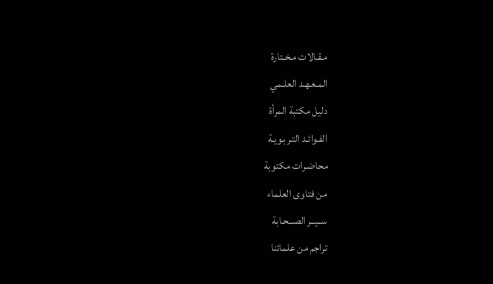مـقـالات مـخـتارة
المـعـهـد العلـمي
دليل مكتبة المرأة
الفـوائـد التـربـويـة
محاضـرات مكتوبة
من فتاوى العلماء
ســيــر الصــحـابة
تراجم من علمائنا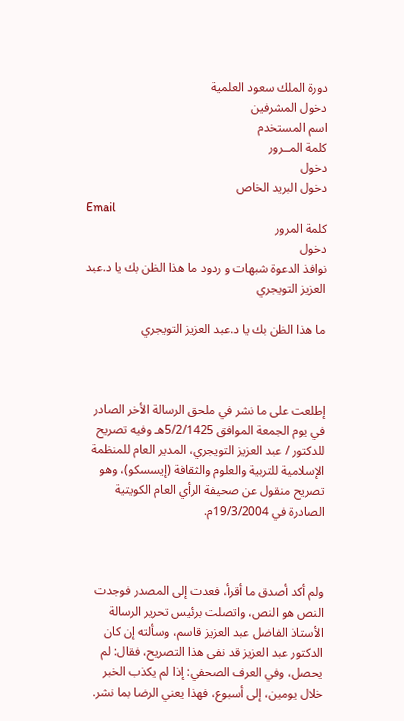دورة الملك سعود العلمية
دخول المشرفين
اسم المستخدم
كلمة المــرور
دخول
دخول البريد الخاص
Email
كلمة المرور
دخول
نوافذ الدعوة شبهات و ردود ما هذا الظن بك يا د.عبد العزيز التويجري

ما هذا الظن بك يا د.عبد العزيز التويجري



إطلعت على ما نشر في ملحق الرسالة الأخر الصادر في يوم الجمعة الموافق 5/2/1425هـ وفيه تصريح للدكتور / عبد العزيز التويجري، المدير العام للمنظمة الإسلامية للتربية والعلوم والثقافة (إيسسكو)، وهو تصريح منقول عن صحيفة الرأي العام الكويتية الصادرة في 19/3/2004م.



ولم أكد أصدق ما أقرأ، فعدت إلى المصدر فوجدت النص هو النص، واتصلت برئيس تحرير الرسالة  الأستاذ الفاضل عبد العزيز قاسم، وسألته إن كان الدكتور عبد العزيز قد نفى هذا التصريح، فقال: لم يحصل، وفي العرف الصحفي: إذا لم يكذب الخبر خلال يومين، إلى أسبوع، فهذا يعني الرضا بما نشر.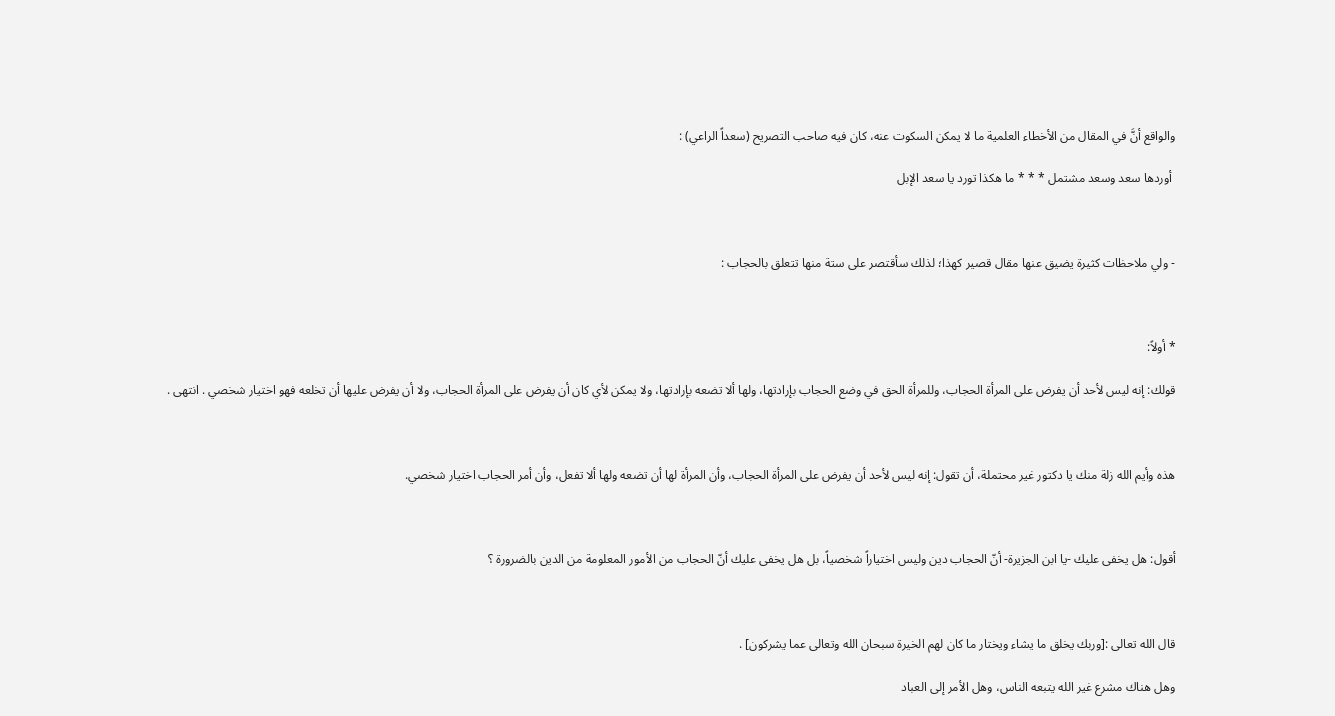والواقع أنَّ في المقال من الأخطاء العلمية ما لا يمكن السكوت عنه، كان فيه صاحب التصريح (سعداً الراعي) :

 أوردها سعد وسعد مشتمل * * * ما هكذا تورد يا سعد الإبل



- ولي ملاحظات كثيرة يضيق عنها مقال قصير كهذا؛ لذلك سأقتصر على ستة منها تتعلق بالحجاب :



* أولاً:

قولك: إنه ليس لأحد أن يفرض على المرأة الحجاب، وللمرأة الحق في وضع الحجاب بإرادتها، ولها ألا تضعه بإرادتها، ولا يمكن لأي كان أن يفرض على المرأة الحجاب، ولا أن يفرض عليها أن تخلعه فهو اختيار شخصي . انتهى .



هذه وأيم الله زلة منك يا دكتور غير محتملة، أن تقول: إنه ليس لأحد أن يفرض على المرأة الحجاب، وأن المرأة لها أن تضعه ولها ألا تفعل، وأن أمر الحجاب اختيار شخصي.



أقول: هل يخفى عليك -يا ابن الجزيرة- أنّ الحجاب دين وليس اختياراً شخصياً، بل هل يخفى عليك أنّ الحجاب من الأمور المعلومة من الدين بالضرورة ؟



قال الله تعالى :[وربك يخلق ما يشاء ويختار ما كان لهم الخيرة سبحان الله وتعالى عما يشركون] .

وهل هناك مشرع غير الله يتبعه الناس، وهل الأمر إلى العباد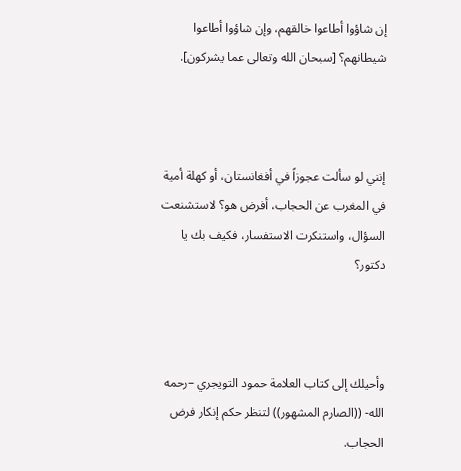إن شاؤوا أطاعوا خالقهم، وإن شاؤوا أطاعوا شيطانهم؟ [سبحان الله وتعالى عما يشركون].



إنني لو سألت عجوزاً في أفغانستان، أو كهلة أمية في المغرب عن الحجاب، أفرض هو؟ لاستشنعت السؤال، واستنكرت الاستفسار، فكيف بك يا دكتور؟



وأحيلك إلى كتاب العلامة حمود التويجري –رحمه الله- ((الصارم المشهور)) لتنظر حكم إنكار فرض الحجاب.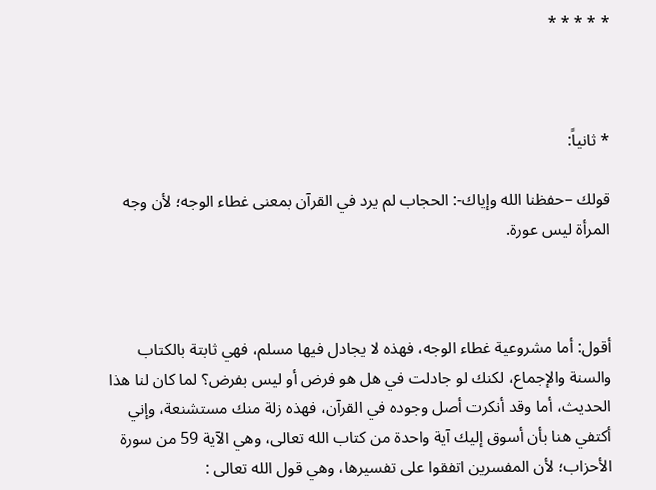* * * * *



* ثانياً:

قولك –حفظنا الله وإياك-: الحجاب لم يرد في القرآن بمعنى غطاء الوجه؛ لأن وجه المرأة ليس عورة.



أقول: أما مشروعية غطاء الوجه، فهذه لا يجادل فيها مسلم، فهي ثابتة بالكتاب والسنة والإجماع، لكنك لو جادلت في هل هو فرض أو ليس بفرض؟ لما كان لنا هذا الحديث، أما وقد أنكرت أصل وجوده في القرآن، فهذه زلة منك مستشنعة، وإني أكتفي هنا بأن أسوق إليك آية واحدة من كتاب الله تعالى، وهي الآية 59 من سورة الأحزاب؛ لأن المفسرين اتفقوا على تفسيرها، وهي قول الله تعالى :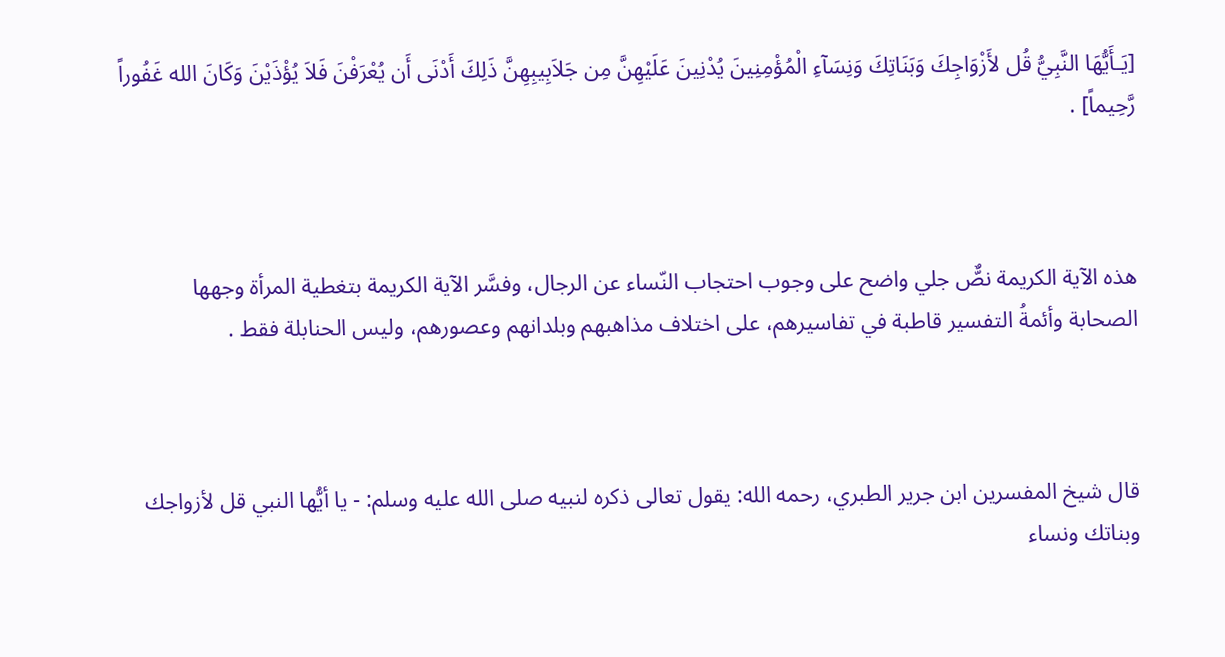[يَـأَيُّهَا النَّبِيُّ قُل لأَزْوَاجِكَ وَبَنَاتِكَ وَنِسَآءِ الْمُؤْمِنِينَ يُدْنِينَ عَلَيْهِنَّ مِن جَلاَبِيبِهِنَّ ذَلِكَ أَدْنَى أَن يُعْرَفْنَ فَلاَ يُؤْذَيْنَ وَكَانَ الله غَفُوراً رَّحِيماً] .



هذه الآية الكريمة نصٌّ جلي واضح على وجوب احتجاب النّساء عن الرجال، وفسَّر الآية الكريمة بتغطية المرأة وجهها الصحابة وأئمةُ التفسير قاطبة في تفاسيرهم، على اختلاف مذاهبهم وبلدانهم وعصورهم، وليس الحنابلة فقط .



قال شيخ المفسرين ابن جرير الطبري، رحمه الله: يقول تعالى ذكره لنبيه صلى الله عليه وسلم: - يا أيُّها النبي قل لأزواجك وبناتك ونساء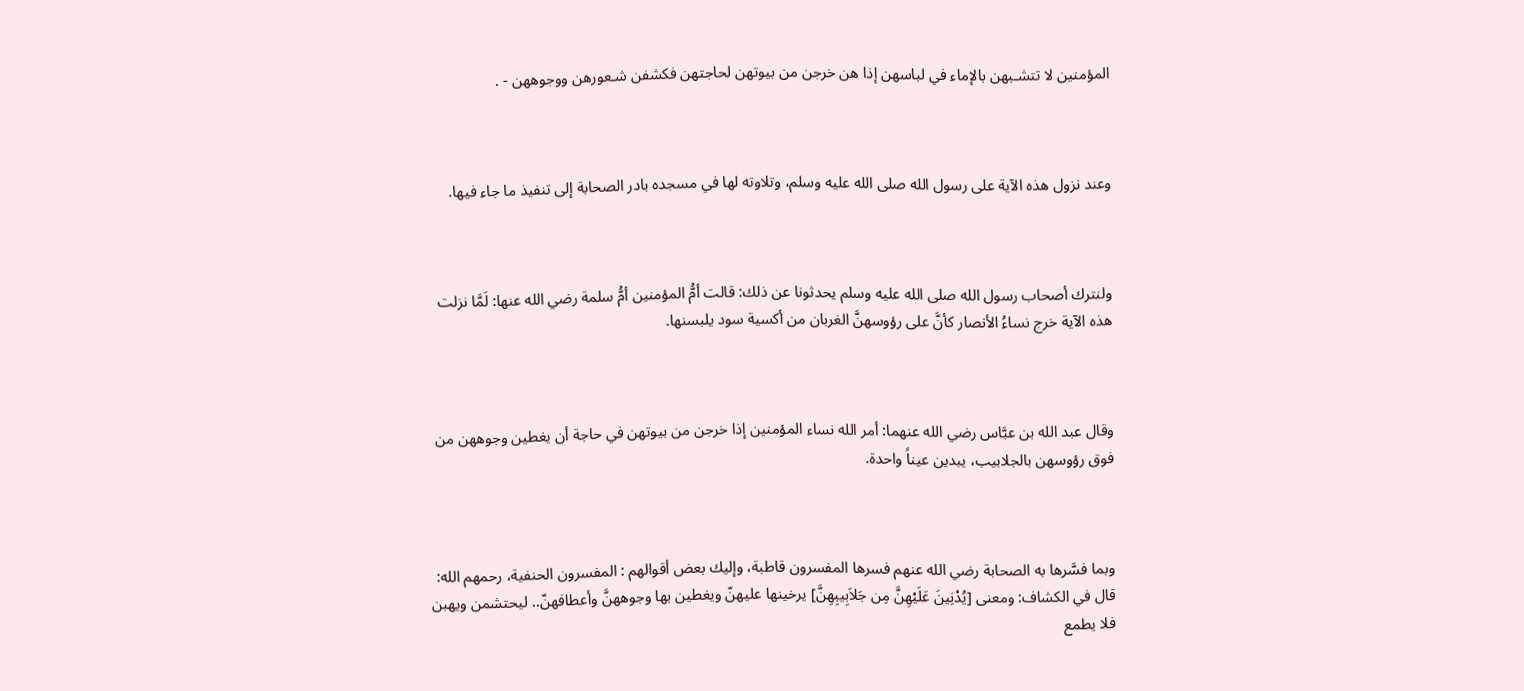المؤمنين لا تتشـبهن بالإماء في لباسهن إذا هن خرجن من بيوتهن لحاجتهن فكشفن شـعورهن ووجوههن - .



وعند نزول هذه الآية على رسول الله صلى الله عليه وسلم، وتلاوته لها في مسجده بادر الصحابة إلى تنفيذ ما جاء فيها.



ولنترك أصحاب رسول الله صلى الله عليه وسلم يحدثونا عن ذلك: قالت أمُّ المؤمنين أمُّ سلمة رضي الله عنها: لَمَّا نزلت هذه الآية خرج نساءُ الأنصار كأنَّ على رؤوسهنَّ الغربان من أكسية سود يلبسنها.



وقال عبد الله بن عبَّاس رضي الله عنهما: أمر الله نساء المؤمنين إذا خرجن من بيوتهن في حاجة أن يغطين وجوههن من فوق رؤوسهن بالجلابيب، يبدين عيناً واحدة.



وبما فسَّرها به الصحابة رضي الله عنهم فسرها المفسرون قاطبة، وإليك بعض أقوالهم : المفسرون الحنفية، رحمهم الله: قال في الكشاف: ومعنى [يُدْنِينَ عَلَيْهِنَّ مِن جَلاَبِيبِهِنَّ] يرخينها عليهنّ ويغطين بها وجوههنَّ وأعطافهنّ.. ليحتشمن ويهبن فلا يطمع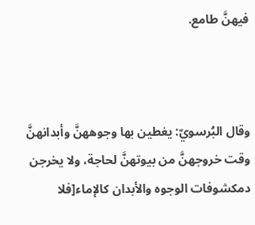فيهنَّ طامع.



وقال البُرسويّ: يغطين بها وجوههنَّ وأبدانهنَّ وقت خروجهنَّ من بيوتهنَّ لحاجة، ولا يخرجن دمكشوفات الوجوه والأبدان كالإماء[فلا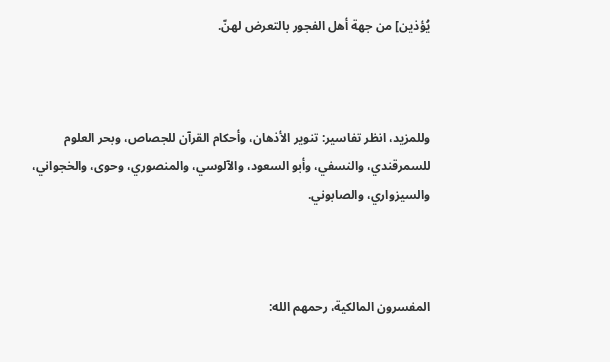يُؤذين] من جهة أهل الفجور بالتعرض لهنّ.



وللمزيد، انظر تفاسير: تنوير الأذهان، وأحكام القرآن للجصاص، وبحر العلوم للسمرقندي، والنسفي، وأبو السعود، والآلوسي، والمنصوري، وحوى، والخجواني، والسيزواري، والصابوني.



المفسرون المالكية، رحمهم الله: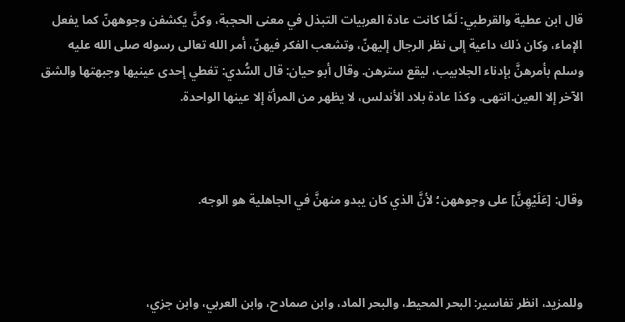قال ابن عطية والقرطبي: لَمَّا كانت عادة العربيات التبذل في معنى الحجبة، وكنَّ يكشفن وجوههنّ كما يفعل الإماء، وكان ذلك داعية إلى نظر الرجال إليهنّ، وتشعب الفكر فيهنّ، أمر الله تعالى رسوله صلى الله عليه وسلم بأمرهنَّ بإدناء الجلابيب، ليقع سترهن. وقال أبو حيان: قال السُّدي: تغطي إحدى عينيها وجبهتها والشق الآخر إلا العين.انتهى. وكذا عادة بلاد الأندلس، لا يظهر من المرأة إلا عينها الواحدة.



وقال: [عَلَيْهِنَّ] على وجوههن؛ لأنَّ الذي كان يبدو منهنَّ في الجاهلية هو الوجه.



وللمزيد، انظر تفاسير: البحر المحيط، والبحر الماد، وابن صمادح، وابن العربي، وابن جزي،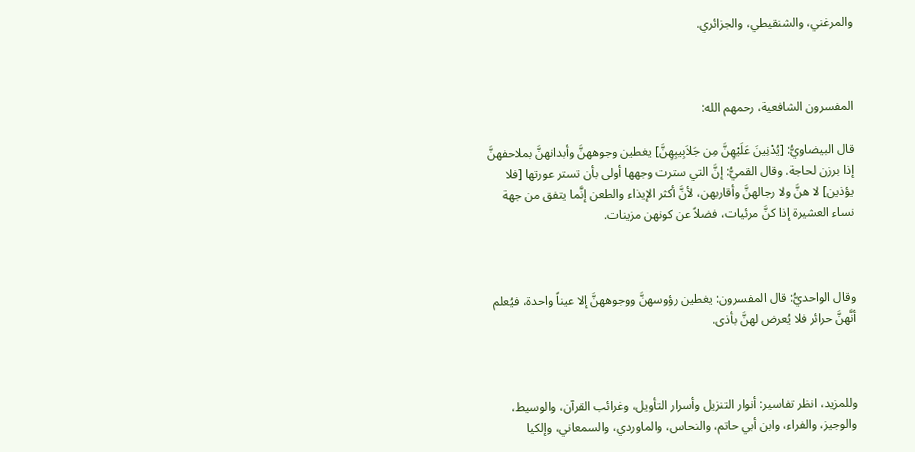والمرغني، والشنقيطي، والجزائري.



المفسرون الشافعية، رحمهم الله:

قال البيضاويُّ: [يُدْنِينَ عَلَيْهِنَّ مِن جَلاَبِيبِهِنَّ] يغطين وجوههنَّ وأبدانهنَّ بملاحفهنَّ إذا برزن لحاجة. وقال القميُّ: إنَّ التي سترت وجهها أولى بأن تستر عورتها [فلا يؤذين] لا هنَّ ولا رجالهنَّ وأقاربهن، لأنَّ أكثر الإيذاء والطعن إنَّما يتفق من جهة نساء العشيرة إذا كنَّ مرئيات، فضلاً عن كونهن مزينات.



وقال الواحديُّ: قال المفسرون: يغطين رؤوسهنَّ ووجوههنَّ إلا عيناً واحدة، فيُعلم أنَّهنَّ حرائر فلا يُعرض لهنَّ بأذى.



وللمزيد، انظر تفاسير: أنوار التنزيل وأسرار التأويل، وغرائب القرآن، والوسيط، والوجيز، والفراء، وابن أبي حاتم، والنحاس، والماوردي، والسمعاني، وإلكيا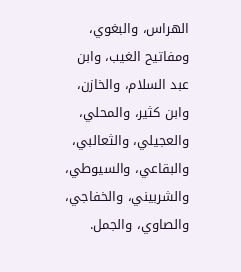الهراس، والبغوي، ومفاتيح الغيب، وابن عبد السلام، والخازن، وابن كثير، والمحلي، والعجيلي، والثعالبي، والبقاعي، والسيوطي، والشربيني، والخفاجي، والصاوي، والجمل.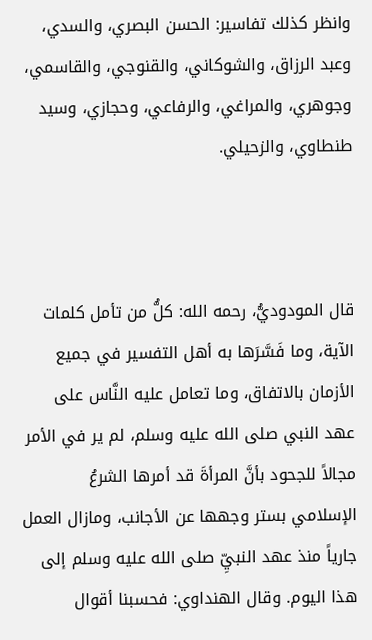وانظر كذلك تفاسير: الحسن البصري، والسدي، وعبد الرزاق، والشوكاني، والقنوجي، والقاسمي، وجوهري، والمراغي، والرفاعي، وحجازي، وسيد طنطاوي، والزحيلي.



قال المودوديُّ، رحمه الله: كلُّ من تأمل كلمات الآية، وما فَسَّرَها به أهل التفسير في جميع الأزمان بالاتفاق، وما تعامل عليه النَّاس على عهد النبي صلى الله عليه وسلم، لم ير في الأمر مجالاً للجحود بأنَّ المرأةَ قد أمرها الشرعُ الإسلامي بستر وجهها عن الأجانب، ومازال العمل جارياً منذ عهد النبيِّ صلى الله عليه وسلم إلى هذا اليوم. وقال الهنداوي: فحسبنا أقوال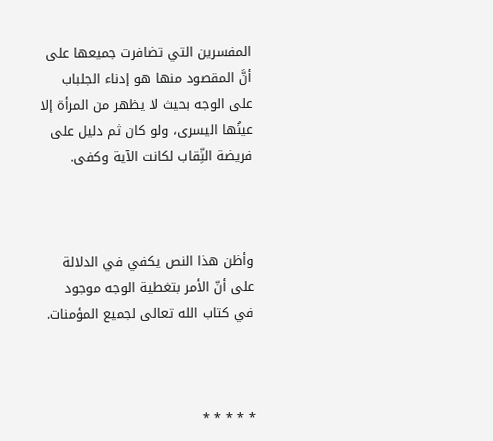المفسرين التي تضافرت جميعها على أنَّ المقصود منها هو إدناء الجلباب على الوجه بحيث لا يظهر من المرأة إلا عينُها اليسرى، ولو كان ثم دليل على فريضة النِّقاب لكانت الآية وكفى.



وأظن هذا النص يكفي في الدلالة على أنّ الأمر بتغطية الوجه موجود في كتاب الله تعالى لجميع المؤمنات.



* * * * *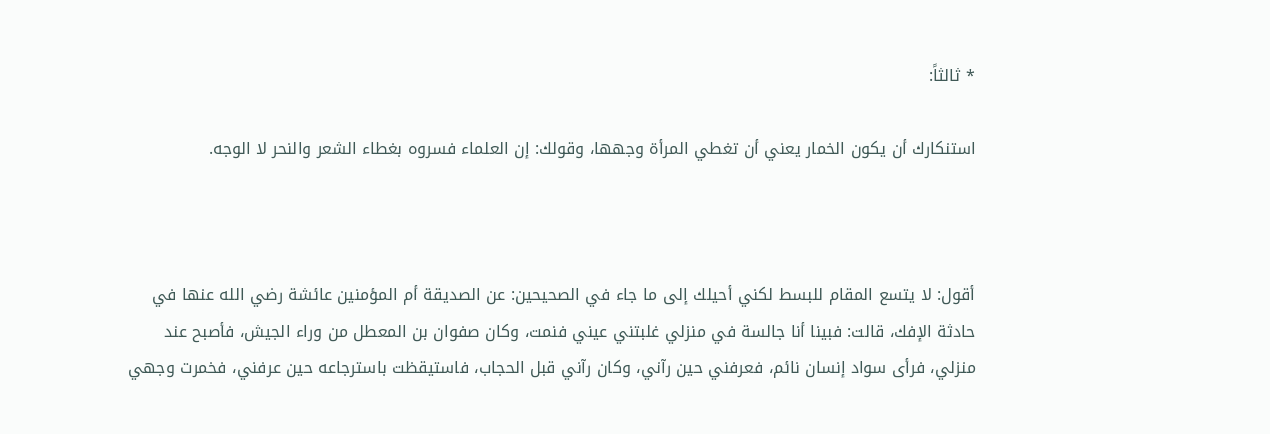* ثالثاً:

استنكارك أن يكون الخمار يعني أن تغطي المرأة وجهها، وقولك: إن العلماء فسروه بغطاء الشعر والنحر لا الوجه.



أقول: لا يتسع المقام للبسط لكني أحيلك إلى ما جاء في الصحيحين: عن الصديقة أم المؤمنين عائشة رضي الله عنها في حادثة الإفك، قالت: فبينا أنا جالسة في منزلي غلبتني عيني فنمت، وكان صفوان بن المعطل من وراء الجيش، فأصبح عند منزلي، فرأى سواد إنسان نائم، فعرفني حين رآني، وكان رآني قبل الحجاب، فاستيقظت باسترجاعه حين عرفني، فخمرت وجهي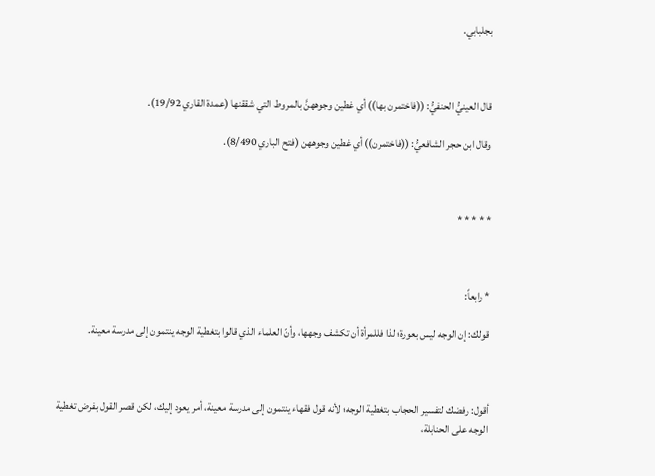بجلبابي.



قال العينيُّ الحنفيُّ: ((فاختمرن بها)) أي غطين وجوههنَّ بالمروط التي شققنها (عمدة القاري 19/92).

وقال ابن حجر الشافعيُّ: ((فاختمرن)) أي غطين وجوههن (فتح الباري 8/490).



* * * * *



* رابعاً:

قولك: إن الوجه ليس بعورة؛ لذا فللمرأة أن تكشف وجهها، وأنّ العلماء الذي قالوا بتغطية الوجه ينتمون إلى مدرسة معينة.



أقول: رفضك لتفسير الحجاب بتغطية الوجه؛ لأنه قول فقهاء ينتمون إلى مدرسة معينة، أمر يعود إليك، لكن قصر القول بفرض تغطية الوجه على الحنابلة،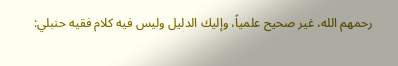رحمهم الله، غير صحيح علمياً، وإليك الدليل وليس فيه كلام فقيه حنبلي: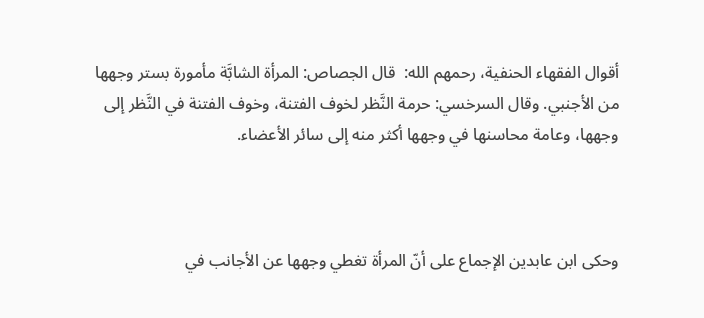أقوال الفقهاء الحنفية، رحمهم الله:  قال الجصاص: المرأة الشابَّة مأمورة بستر وجهها من الأجنبي. وقال السرخسي: حرمة النَّظر لخوف الفتنة، وخوف الفتنة في النَّظر إلى وجهها، وعامة محاسنها في وجهها أكثر منه إلى سائر الأعضاء.



وحكى ابن عابدين الإجماع على أنّ المرأة تغطي وجهها عن الأجانب في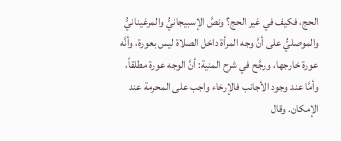الحج، فكيف في غير الحج؟ ونصَّ الإسبيجانيُّ والمرغينانيُّ والموصليُّ على أنَّ وجه المرأة داخل الصلاة ليس بعورة، وأنَّه عورة خارجها، ورجَّح في شرح المنية: أنَّ الوجه عورة مطلقاً، وأمَّا عند وجود الأجانب فالإرخاء واجب على المحرمة عند الإمكان. وقال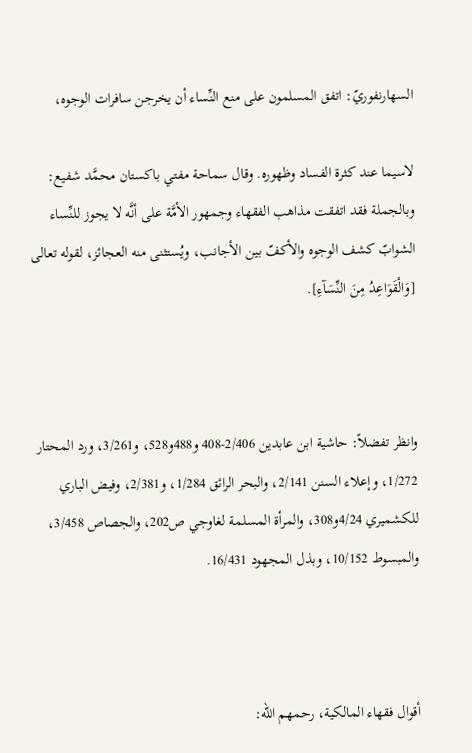السهارنفوريّ: اتفق المسلمون على منع النِّساء أن يخرجن سافرات الوجوه،

لاسيما عند كثرة الفساد وظهوره. وقال سماحة مفتي باكستان محمَّد شفيع: وبالجملة فقد اتفقت مذاهب الفقهاء وجمهور الأمَّة على أنَّه لا يجوز للنِّساء الشوابّ كشف الوجوه والأكفّ بين الأجانب، ويُستثنى منه العجائز، لقوله تعالى [وَالْقَوَاعِدُ مِنَ النِّسَآءِ].



وانظر تفضلاً: حاشية ابن عابدين 2/406-408 و488و528، و3/261، ورد المحتار 1/272، وإعلاء السنن 2/141، والبحر الرائق 1/284، و2/381، وفيض الباري للكشميري 4/24و308، والمرأة المسلمة لغاوجي ص202، والجصاص 3/458، والمبسوط 10/152، وبذل المجهود 16/431.



أقوال فقهاء المالكية، رحمهم الله: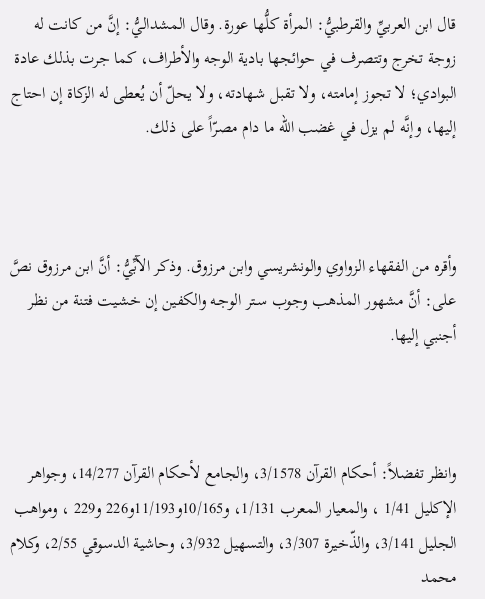قال ابن العربيِّ والقرطبيُّ: المرأة كلُّها عورة. وقال المشداليُّ: إنَّ من كانت له زوجة تخرج وتتصرف في حوائجها بادية الوجه والأطراف، كما جرت بذلك عادة البوادي؛ لا تجوز إمامته، ولا تقبل شـهادته، ولا يحلّ أن يُعطى له الزكاة إن احتاج إليها، وإنَّه لم يزل في غضب الله ما دام مصرّاً على ذلك.



وأقره من الفقهاء الزواوي والونشريسي وابن مرزوق. وذكر الآبِّيُّ: أنَّ ابن مرزوق نصَّ على: أنَّ مشهور المذهب وجوب سـتر الوجـه والكفين إن خشـيت فتنة من نظر أجنبي إليها.



وانظر تفضلاً: أحكام القرآن 3/1578، والجامع لأحكام القرآن 14/277، وجواهر الإكليل 1/41 ، والمعيار المعرب 1/131، و10/165و11/193و226 و229 ، ومواهب الجليل 3/141، والذّخيرة 3/307، والتسهيل 3/932، وحاشية الدسوقي 2/55، وكلام محمد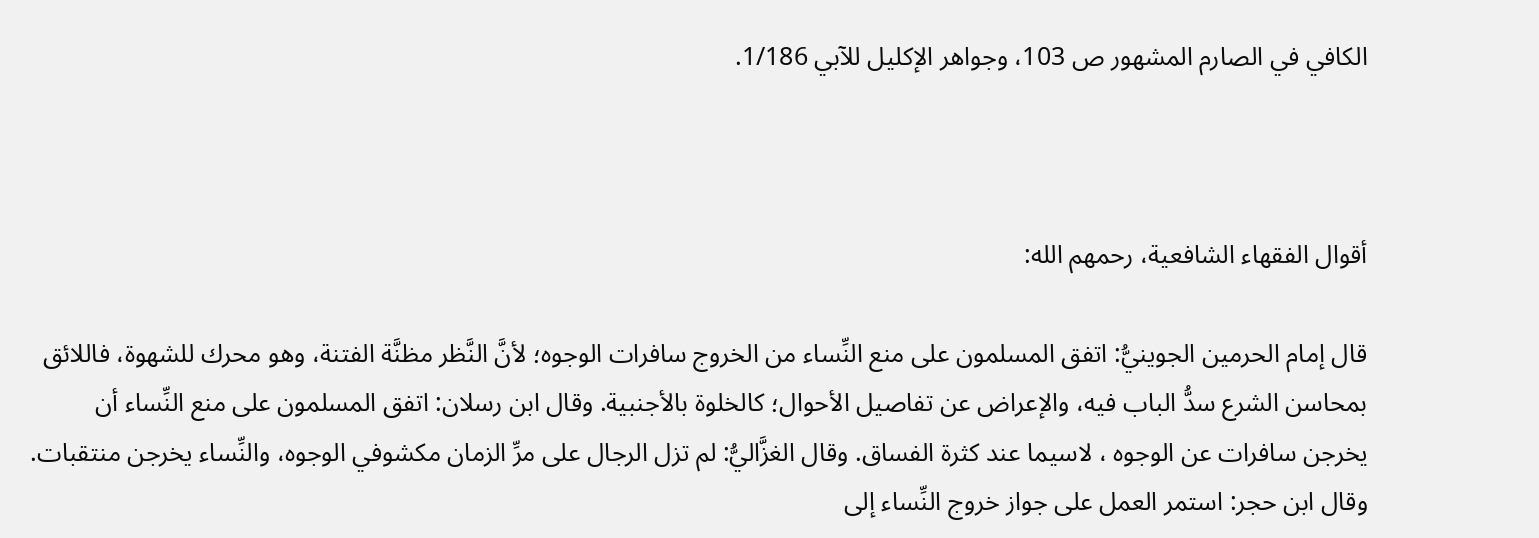الكافي في الصارم المشهور ص 103، وجواهر الإكليل للآبي 1/186.



أقوال الفقهاء الشافعية، رحمهم الله:

قال إمام الحرمين الجوينيُّ: اتفق المسلمون على منع النِّساء من الخروج سافرات الوجوه؛ لأنَّ النَّظر مظنَّة الفتنة، وهو محرك للشهوة، فاللائق بمحاسن الشرع سدُّ الباب فيه، والإعراض عن تفاصيل الأحوال؛ كالخلوة بالأجنبية. وقال ابن رسلان: اتفق المسلمون على منع النِّساء أن يخرجن سافرات عن الوجوه ، لاسيما عند كثرة الفساق. وقال الغزَّاليُّ: لم تزل الرجال على مرِّ الزمان مكشوفي الوجوه، والنِّساء يخرجن منتقبات. وقال ابن حجر: استمر العمل على جواز خروج النِّساء إلى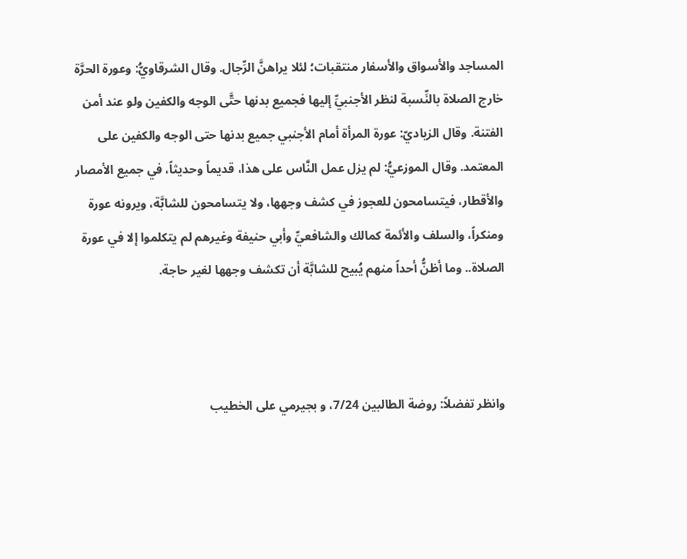المساجد والأسواق والأسفار منتقبات؛ لئلا يراهنَّ الرِّجال. وقال الشرقاويُّ: وعورة الحرَّة خارج الصلاة بالنِّسبة لنظر الأجنبيِّ إليها فجميع بدنها حتَّى الوجه والكفين ولو عند أمن الفتنة. وقال الزياديّ: عورة المرأة أمام الأجنبي جميع بدنها حتى الوجه والكفين على المعتمد. وقال الموزعيُّ: لم يزل عمل النَّاس على هذا، قديماً وحديثاً، في جميع الأمصار والأقطار، فيتسامحون للعجوز في كشف وجهها، ولا يتسامحون للشابَّة، ويرونه عورة ومنكراً، والسلف والأئمة كمالك والشافعيِّ وأبي حنيفة وغيرهم لم يتكلموا إلا في عورة الصلاة.. وما أظنُّ أحداً منهم يُبيح للشابَّة أن تكشف وجهها لغير حاجة.



وانظر تفضلاً: روضة الطالبين 7/24، و بجيرمي على الخطيب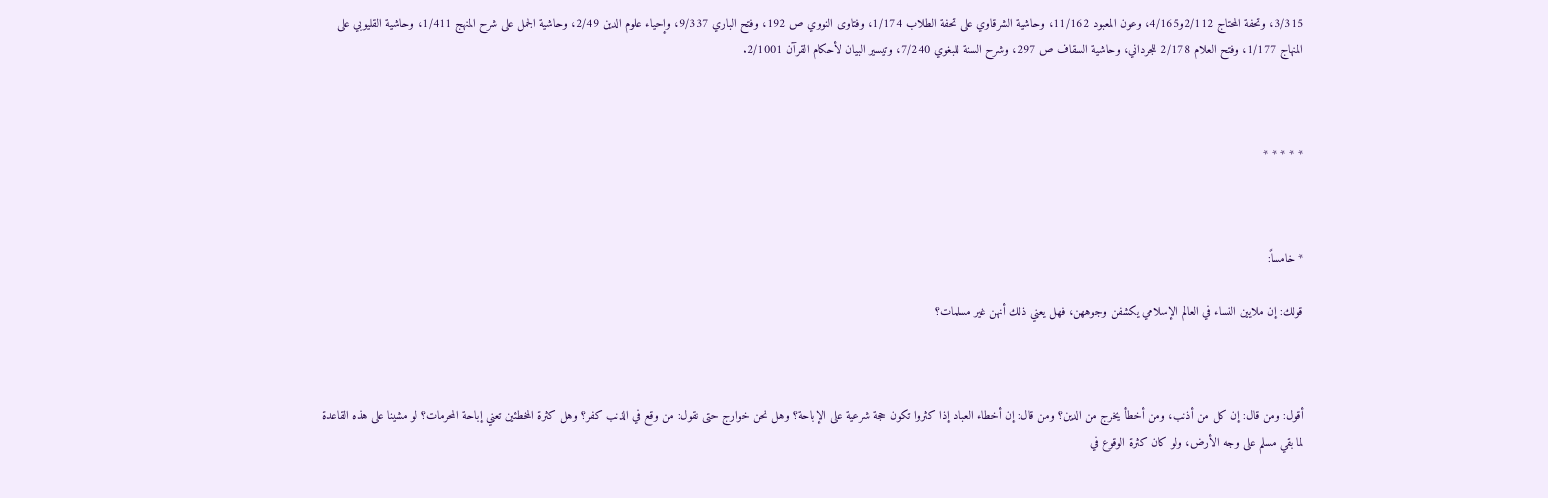3/315، وتحفة المحتاج 2/112و4/165، وعون المعبود 11/162، وحاشية الشرقاوي على تحفة الطلاب 1/174، وفتاوى النووي ص 192، وفتح الباري 9/337، وإحياء علوم الدين 2/49، وحاشية الجمل على شرح المنهج 1/411، وحاشية القليوبي على المنهاج 1/177، وفتح العلام 2/178 للجرداني، وحاشية السقاف ص 297، وشرح السنة للبغوي 7/240، وتيسير البيان لأحكام القرآن 2/1001.



* * * * *



* خامساً:

قولك: إن ملايين النساء في العالم الإسلامي يكشفن وجوههن، فهل يعني ذلك أنهن غير مسلمات؟



أقول: ومن قال: إن كل من أذنب، ومن أخطأ يخرج من الدين؟ ومن قال: إن أخطاء العباد إذا كثروا تكون حجة شرعية على الإباحة؟ وهل نحن خوارج حتى نقول: من وقع في الذنب كفر؟ وهل كثرة المخطئين تعني إباحة المحرمات؟ لو مشينا على هذه القاعدة لما بقي مسلم على وجه الأرض، ولو كان كثرة الوقوع في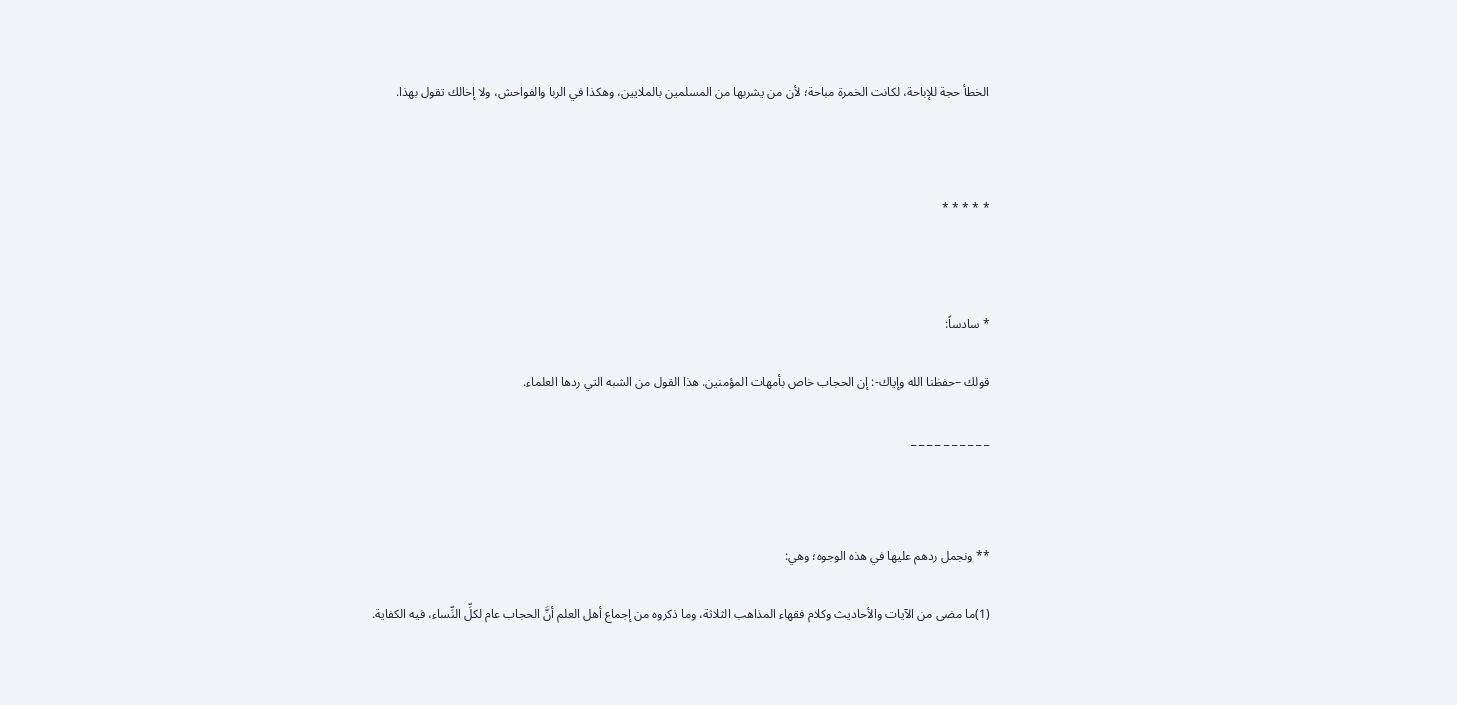الخطأ حجة للإباحة، لكانت الخمرة مباحة؛ لأن من يشربها من المسلمين بالملايين، وهكذا في الربا والفواحش، ولا إخالك تقول بهذا.



* * * * *



* سادساً:

قولك –حفظنا الله وإياك-: إن الحجاب خاص بأمهات المؤمنين. هذا القول من الشبه التي ردها العلماء.

_ _ _ _ _ _ _ _ _ _



** ونجمل ردهم عليها في هذه الوجوه؛ وهي:

(1)ما مضى من الآيات والأحاديث وكلام فقهاء المذاهب الثلاثة، وما ذكروه من إجماع أهل العلم أنَّ الحجاب عام لكلِّ النِّساء، فيه الكفاية.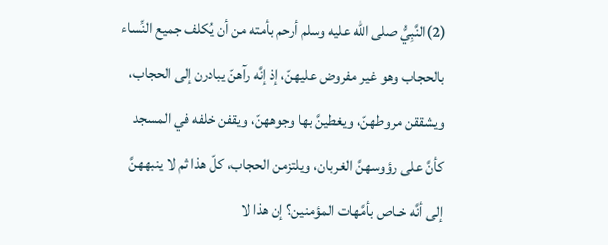(2)النَّبِيُّ صلى الله عليه وسلم أرحم بأمته من أن يُكلف جميع النِّساء بالحجاب وهو غير مفروض عليهنّ، إذ إنَّه رآهنّ يبادرن إلى الحجاب، ويشققن مروطهنّ، ويغطينَّ بها وجوههنّ، ويقفن خلفه في المسجد كأنَّ على رؤوسهنَّ الغربان، ويلتزمن الحجاب، كلّ هذا ثم لا ينبههنَّ إلى أنَّه خـاص بأمَّهات المؤمنين؟ إن هذا لا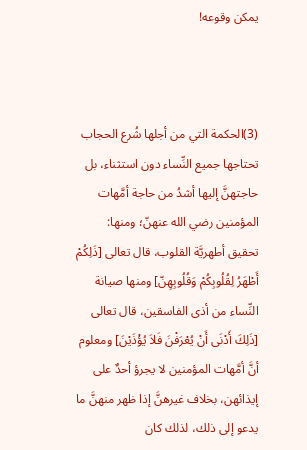يمكن وقوعه!



(3)الحكمة التي من أجلها شُرع الحجاب تحتاجها جميع النِّساء دون استثناء، بل حاجتهنَّ إليها أشدُ من حاجة أمَّهات المؤمنين رضي الله عنهنّ؛ ومنها: تحقيق أطهريَّة القلوب، قال تعالى [ذَلِكُمْ أَطْهَرُ لِقُلُوبِكُمْ وَقُلُوبِهِنّ] ومنها صيانة النِّساء من أذى الفاسقين، قال تعالى [ذَلِكَ أَدْنَى أَنْ يُعْرَفْنَ فَلاَ يُؤْذَيْنَ] ومعلوم أنَّ أمَّهات المؤمنين لا يجرؤ أحدٌ على إيذائهن، بخلاف غيرهنَّ إذا ظهر منهنَّ ما يدعو إلى ذلك، لذلك كان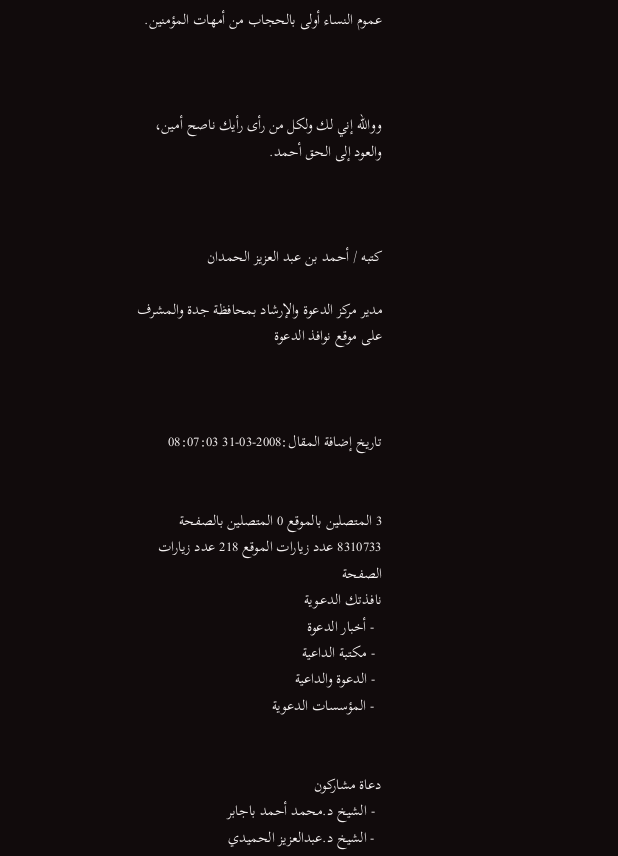عموم النساء أولى بالحجاب من أمهات المؤمنين.



ووالله إني لك ولكل من رأى رأيك ناصح أمين، والعود إلى الحق أحمد.



كتبه / أحمد بن عبد العزيز الحمدان

مدير مركز الدعوة والإرشاد بمحافظة جدة والمشرف على موقع نوافذ الدعوة



تاريخ إضافة المقال:2008-03-31 08:07:03


3 المتصلين بالموقع 0 المتصلين بالصفحة 8310733 عدد زيارات الموقع 218 عدد زيارات الصفحة
نافـذتك الدعـوية
  - أخبار الدعوة
  - مكتبة الداعية
  - الدعوة والداعية
  - المؤسسات الدعوية


دعاة مشاركون
  - الشيخ د.محمد أحمد باجابر
  - الشيخ د.عبدالعزيز الحميدي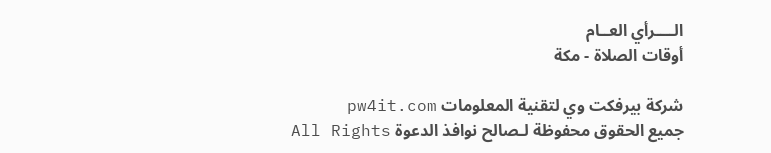الــــرأي العــام
أوقات الصلاة - مكة

شركة بيرفكت وي لتقنية المعلومات pw4it.com
جميع الحقوق محفوظة لـصالح نوافذ الدعوة All Rights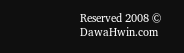Reserved 2008 © DawaHwin.com